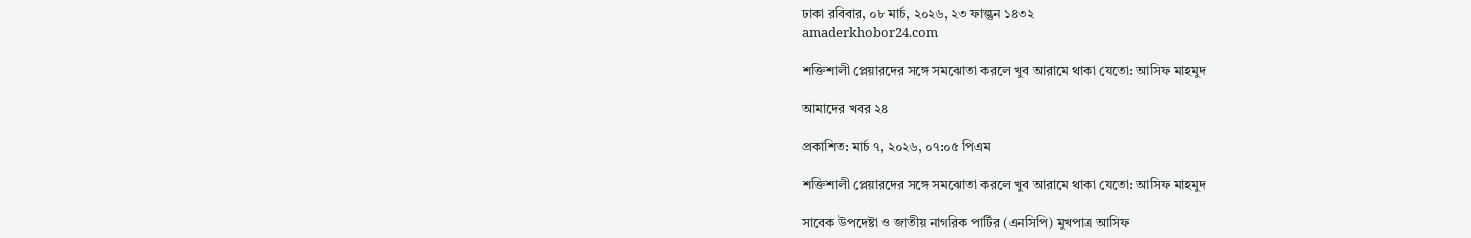ঢাকা রবিবার, ০৮ মার্চ, ২০২৬, ২৩ ফাল্গুন ১৪৩২
amaderkhobor24.com

শক্তিশালী প্লেয়ারদের সঙ্গে সমঝোতা করলে খুব আরামে থাকা যেতো: আসিফ মাহমুদ

আমাদের খবর ২৪

প্রকাশিত: মার্চ ৭, ২০২৬, ০৭:০৫ পিএম

শক্তিশালী প্লেয়ারদের সঙ্গে সমঝোতা করলে খুব আরামে থাকা যেতো: আসিফ মাহমুদ

সাবেক উপদেষ্টা ও জাতীয় নাগরিক পার্টির (এনসিপি) মুখপাত্র আসিফ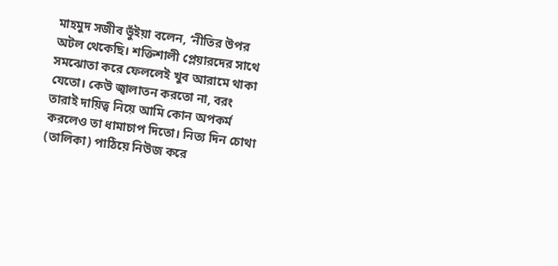মাহমুদ সজীব ভুঁইয়া বলেন, ‘নীতির উপর অটল থেকেছি। শক্তিশালী প্লেয়ারদের সাথে সমঝোতা করে ফেললেই খুব আরামে থাকা যেতো। কেউ জ্বালাতন করতো না, বরং তারাই দায়িত্ব নিয়ে আমি কোন অপকর্ম করলেও তা ধামাচাপ দিতো। নিত্য দিন চোথা (তালিকা) পাঠিয়ে নিউজ করে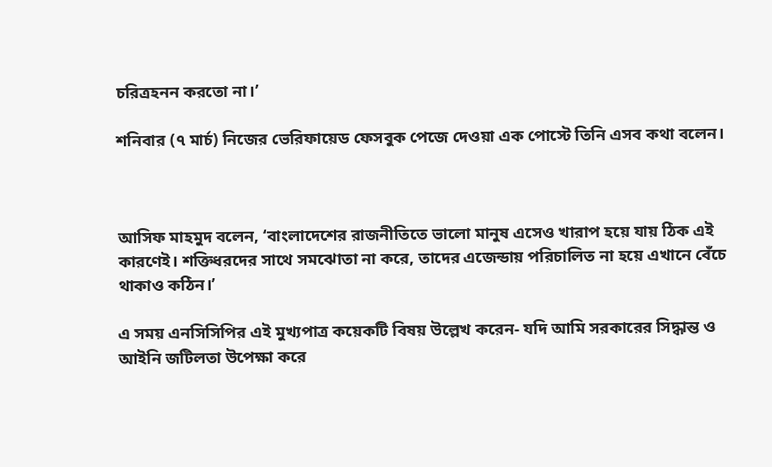চরিত্রহনন করতো না।’

শনিবার (৭ মার্চ) নিজের ভেরিফায়েড ফেসবুক পেজে দেওয়া এক পোস্টে তিনি এসব কথা বলেন।



আসিফ মাহমুদ বলেন, ‘বাংলাদেশের রাজনীতিতে ভালো মানুষ এসেও খারাপ হয়ে যায় ঠিক এই কারণেই। শক্তিধরদের সাথে সমঝোতা না করে, তাদের এজেন্ডায় পরিচালিত না হয়ে এখানে বেঁচে থাকাও কঠিন।’

এ সময় এনসিসিপির এই মুখ্যপাত্র কয়েকটি বিষয় উল্লেখ করেন- যদি আমি সরকারের সিদ্ধান্ত ও আইনি জটিলতা উপেক্ষা করে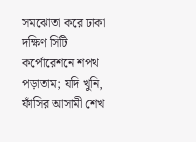সমঝোতা করে ঢাকা দক্ষিণ সিটি কর্পোরেশনে শপথ পড়াতাম; যদি খুনি, ফাঁসির আসামী শেখ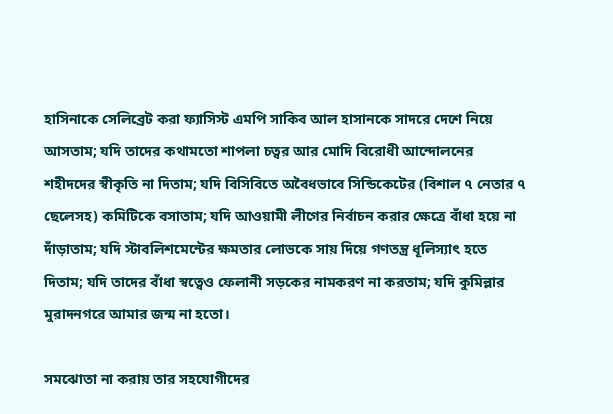হাসিনাকে সেলিব্রেট করা ফ্যাসিস্ট এমপি সাকিব আল হাসানকে সাদরে দেশে নিয়ে আসতাম; যদি তাদের কথামতো শাপলা চত্বর আর মোদি বিরোধী আন্দোলনের শহীদদের স্বীকৃতি না দিতাম; যদি বিসিবিতে অবৈধভাবে সিন্ডিকেটের (বিশাল ৭ নেতার ৭ ছেলেসহ) কমিটিকে বসাতাম; যদি আওয়ামী লীগের নির্বাচন করার ক্ষেত্রে বাঁধা হয়ে না দাঁড়াতাম; যদি স্টাবলিশমেন্টের ক্ষমতার লোভকে সায় দিয়ে গণতন্ত্র ধূলিস্যাৎ হতে দিতাম; যদি তাদের বাঁধা স্বত্বেও ফেলানী সড়কের নামকরণ না করতাম; যদি কুমিল্লার মুরাদনগরে আমার জন্ম না হতো।

সমঝোতা না করায় তার সহযোগীদের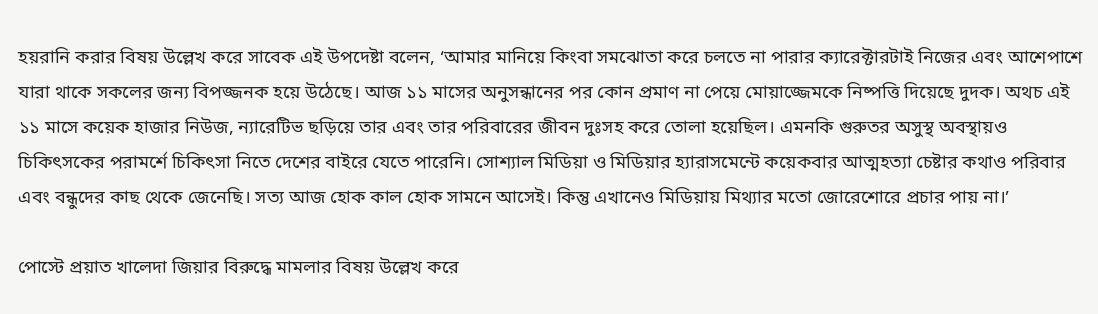হয়রানি করার বিষয় উল্লেখ করে সাবেক এই উপদেষ্টা বলেন, ‘আমার মানিয়ে কিংবা সমঝোতা করে চলতে না পারার ক্যারেক্টারটাই নিজের এবং আশেপাশে যারা থাকে সকলের জন্য বিপজ্জনক হয়ে উঠেছে। আজ ১১ মাসের অনুসন্ধানের পর কোন প্রমাণ না পেয়ে মোয়াজ্জেমকে নিষ্পত্তি দিয়েছে দুদক। অথচ এই ১১ মাসে কয়েক হাজার নিউজ, ন্যারেটিভ ছড়িয়ে তার এবং তার পরিবারের জীবন দুঃসহ করে তোলা হয়েছিল। এমনকি গুরুতর অসুস্থ অবস্থায়ও চিকিৎসকের পরামর্শে চিকিৎসা নিতে দেশের বাইরে যেতে পারেনি। সোশ্যাল মিডিয়া ও মিডিয়ার হ্যারাসমেন্টে কয়েকবার আত্মহত্যা চেষ্টার কথাও পরিবার এবং বন্ধুদের কাছ থেকে জেনেছি। সত্য আজ হোক কাল হোক সামনে আসেই। কিন্তু এখানেও মিডিয়ায় মিথ্যার মতো জোরেশোরে প্রচার পায় না।’

পোস্টে প্রয়াত খালেদা জিয়ার বিরুদ্ধে মামলার বিষয় উল্লেখ করে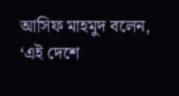আসিফ মাহমুদ বলেন, ‘এই দেশে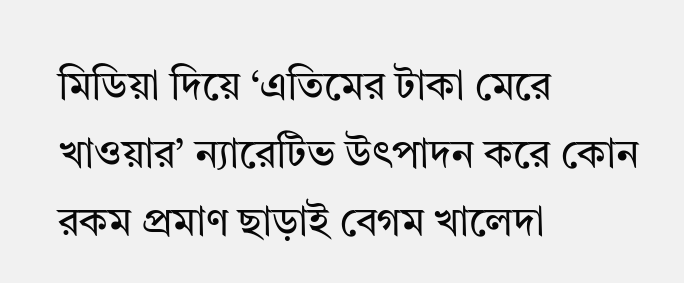মিডিয়া দিয়ে ‘এতিমের টাকা মেরে খাওয়ার’ ন্যারেটিভ উৎপাদন করে কোন রকম প্রমাণ ছাড়াই বেগম খালেদা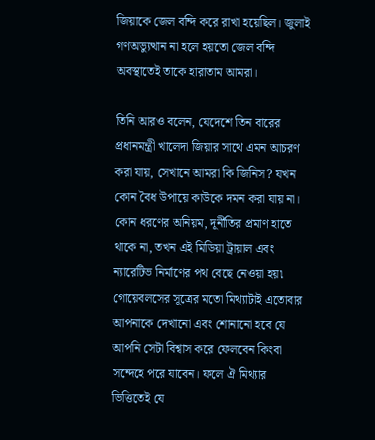জিয়াকে জেল বন্দি করে রাখা হয়েছিল। জুলাই গণঅভ্যুত্থান না হলে হয়তো জেল বন্দি অবস্থাতেই তাকে হারাতাম আমরা।

তিনি আরও বলেন, যেদেশে তিন বারের প্রধানমন্ত্রী খালেদা জিয়ার সাথে এমন আচরণ করা যায়, সেখানে আমরা কি জিনিস? যখন কোন বৈধ উপায়ে কাউকে দমন করা যায় না। কোন ধরণের অনিয়ম, দূর্নীতির প্রমাণ হাতে থাকে না, তখন এই মিডিয়া ট্রায়াল এবং ন্যারেটিভ নির্মাণের পথ বেছে নেওয়া হয়৷ গোয়েবলসের সূত্রের মতো মিথ্যাটাই এতোবার আপনাকে দেখানো এবং শোনানো হবে যে আপনি সেটা বিশ্বাস করে ফেলবেন কিংবা সন্দেহে পরে যাবেন। ফলে ঐ মিথ্যার ভিত্তিতেই যে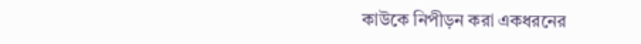কাউকে নিপীড়ন করা একধরনের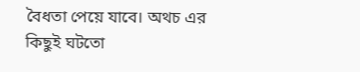বৈধতা পেয়ে যাবে। অথচ এর কিছুই ঘটতো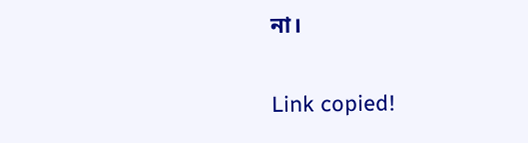না।

Link copied!